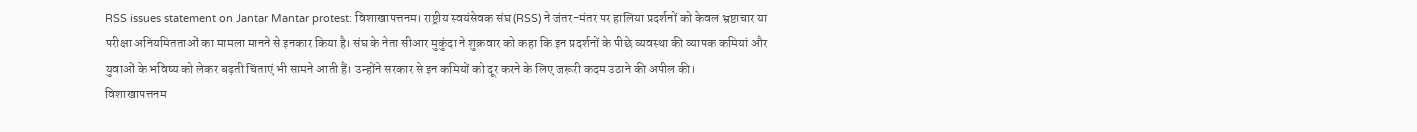RSS issues statement on Jantar Mantar protest: विशाखापत्तनम। राष्ट्रीय स्वयंसेवक संघ (RSS) ने जंतर-मंतर पर हालिया प्रदर्शनों को केवल भ्रष्टाचार या परीक्षा अनियमितताओं का मामला मानने से इनकार किया है। संघ के नेता सीआर मुकुंदा ने शुक्रवार को कहा कि इन प्रदर्शनों के पीछे व्यवस्था की व्यापक कमियां और युवाओं के भविष्य को लेकर बढ़ती चिंताएं भी सामने आती हैं। उन्होंने सरकार से इन कमियों को दूर करने के लिए जरूरी कदम उठाने की अपील की।
विशाखापत्तनम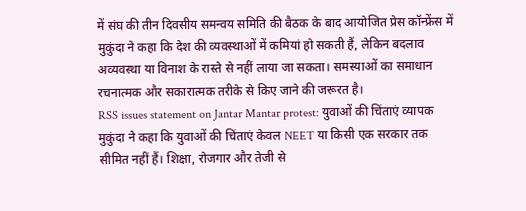में संघ की तीन दिवसीय समन्वय समिति की बैठक के बाद आयोजित प्रेस कॉन्फ्रेंस में मुकुंदा ने कहा कि देश की व्यवस्थाओं में कमियां हो सकती हैं, लेकिन बदलाव अव्यवस्था या विनाश के रास्ते से नहीं लाया जा सकता। समस्याओं का समाधान रचनात्मक और सकारात्मक तरीके से किए जाने की जरूरत है।
RSS issues statement on Jantar Mantar protest: युवाओं की चिंताएं व्यापक
मुकुंदा ने कहा कि युवाओं की चिंताएं केवल NEET या किसी एक सरकार तक सीमित नहीं हैं। शिक्षा, रोजगार और तेजी से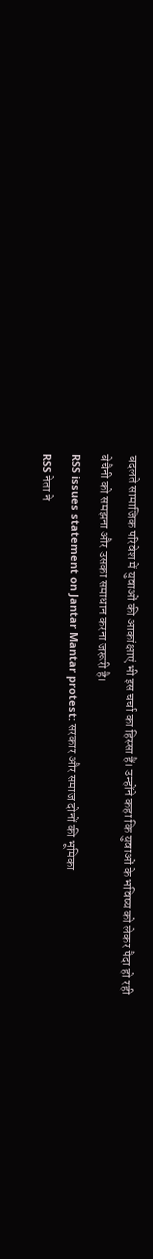बदलते सामाजिक परिवेश में युवाओं की आकांक्षाएं भी इस चर्चा का हिस्सा हैं। उन्होंने कहा कि युवाओं के भविष्य को लेकर पैदा हो रही बेचैनी को समझना और उसका समाधान करना जरूरी है।
RSS issues statement on Jantar Mantar protest: सरकार और समाज दोनों की भूमिका
RSS नेता ने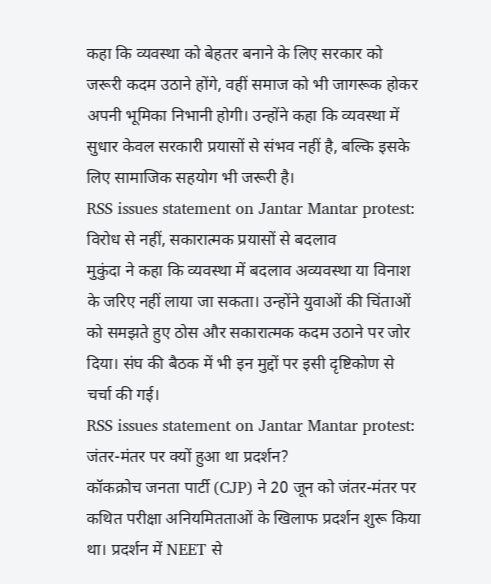कहा कि व्यवस्था को बेहतर बनाने के लिए सरकार को जरूरी कदम उठाने होंगे, वहीं समाज को भी जागरूक होकर अपनी भूमिका निभानी होगी। उन्होंने कहा कि व्यवस्था में सुधार केवल सरकारी प्रयासों से संभव नहीं है, बल्कि इसके लिए सामाजिक सहयोग भी जरूरी है।
RSS issues statement on Jantar Mantar protest: विरोध से नहीं, सकारात्मक प्रयासों से बदलाव
मुकुंदा ने कहा कि व्यवस्था में बदलाव अव्यवस्था या विनाश के जरिए नहीं लाया जा सकता। उन्होंने युवाओं की चिंताओं को समझते हुए ठोस और सकारात्मक कदम उठाने पर जोर दिया। संघ की बैठक में भी इन मुद्दों पर इसी दृष्टिकोण से चर्चा की गई।
RSS issues statement on Jantar Mantar protest: जंतर-मंतर पर क्यों हुआ था प्रदर्शन?
कॉकक्रोच जनता पार्टी (CJP) ने 20 जून को जंतर-मंतर पर कथित परीक्षा अनियमितताओं के खिलाफ प्रदर्शन शुरू किया था। प्रदर्शन में NEET से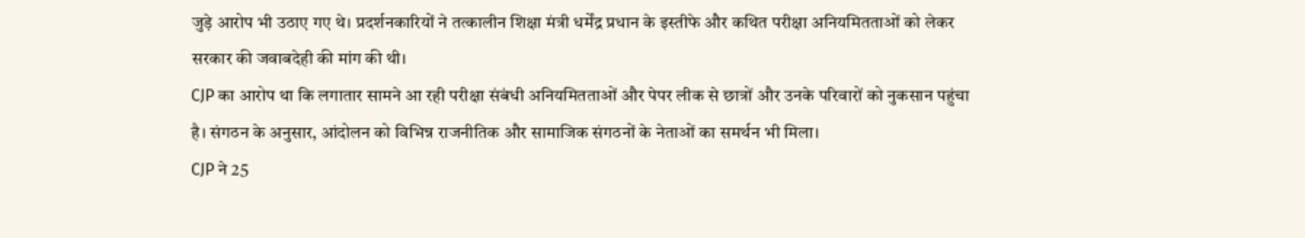जुड़े आरोप भी उठाए गए थे। प्रदर्शनकारियों ने तत्कालीन शिक्षा मंत्री धर्मेंद्र प्रधान के इस्तीफे और कथित परीक्षा अनियमितताओं को लेकर सरकार की जवाबदेही की मांग की थी।
CJP का आरोप था कि लगातार सामने आ रही परीक्षा संबंधी अनियमितताओं और पेपर लीक से छात्रों और उनके परिवारों को नुकसान पहुंचा है। संगठन के अनुसार, आंदोलन को विभिन्न राजनीतिक और सामाजिक संगठनों के नेताओं का समर्थन भी मिला।
CJP ने 25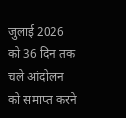जुलाई 2026 को 36 दिन तक चले आंदोलन को समाप्त करने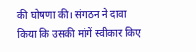की घोषणा की। संगठन ने दावा किया कि उसकी मांगें स्वीकार किए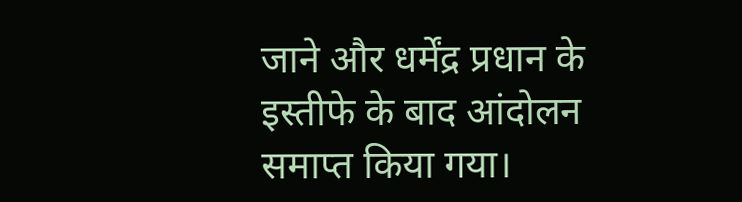जाने और धर्मेंद्र प्रधान के इस्तीफे के बाद आंदोलन समाप्त किया गया।